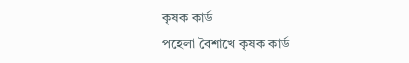কৃষক কার্ড
পহেলা বৈশাখে কৃষক কার্ড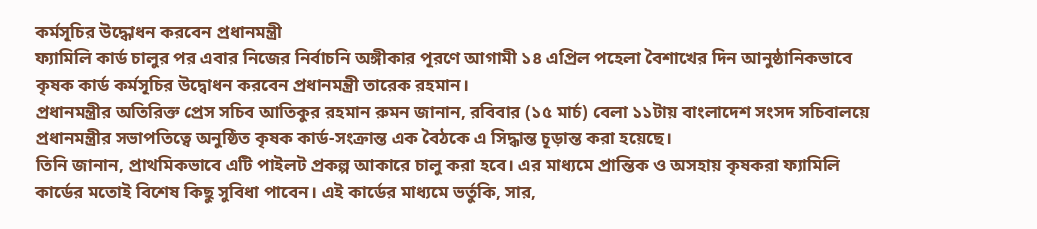কর্মসূচির উদ্ধোধন করবেন প্রধানমন্ত্রী
ফ্যামিলি কার্ড চালুর পর এবার নিজের নির্বাচনি অঙ্গীকার পূরণে আগামী ১৪ এপ্রিল পহেলা বৈশাখের দিন আনুষ্ঠানিকভাবে কৃষক কার্ড কর্মসূচির উদ্বোধন করবেন প্রধানমন্ত্রী তারেক রহমান।
প্রধানমন্ত্রীর অতিরিক্ত প্রেস সচিব আতিকুর রহমান রুমন জানান, রবিবার (১৫ মার্চ) বেলা ১১টায় বাংলাদেশ সংসদ সচিবালয়ে প্রধানমন্ত্রীর সভাপতিত্বে অনুষ্ঠিত কৃষক কার্ড-সংক্রান্ত এক বৈঠকে এ সিদ্ধান্ত চূড়ান্ত করা হয়েছে।
তিনি জানান, প্রাথমিকভাবে এটি পাইলট প্রকল্প আকারে চালু করা হবে। এর মাধ্যমে প্রান্তিক ও অসহায় কৃষকরা ফ্যামিলি কার্ডের মতোই বিশেষ কিছু সুবিধা পাবেন। এই কার্ডের মাধ্যমে ভর্তুকি, সার,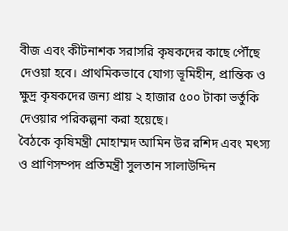বীজ এবং কীটনাশক সরাসরি কৃষকদের কাছে পৌঁছে দেওয়া হবে। প্রাথমিকভাবে যোগ্য ভূমিহীন, প্রান্তিক ও ক্ষুদ্র কৃষকদের জন্য প্রায় ২ হাজার ৫০০ টাকা ভর্তুকি দেওয়ার পরিকল্পনা করা হয়েছে।
বৈঠকে কৃষিমন্ত্রী মোহাম্মদ আমিন উর রশিদ এবং মৎস্য ও প্রাণিসম্পদ প্রতিমন্ত্রী সুলতান সালাউদ্দিন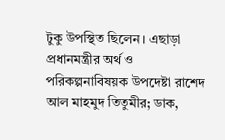টুকু উপস্থিত ছিলেন। এছাড়া প্রধানমন্ত্রীর অর্থ ও পরিকল্পনাবিষয়ক উপদেষ্টা রাশেদ আল মাহমুদ তিতুমীর; ডাক,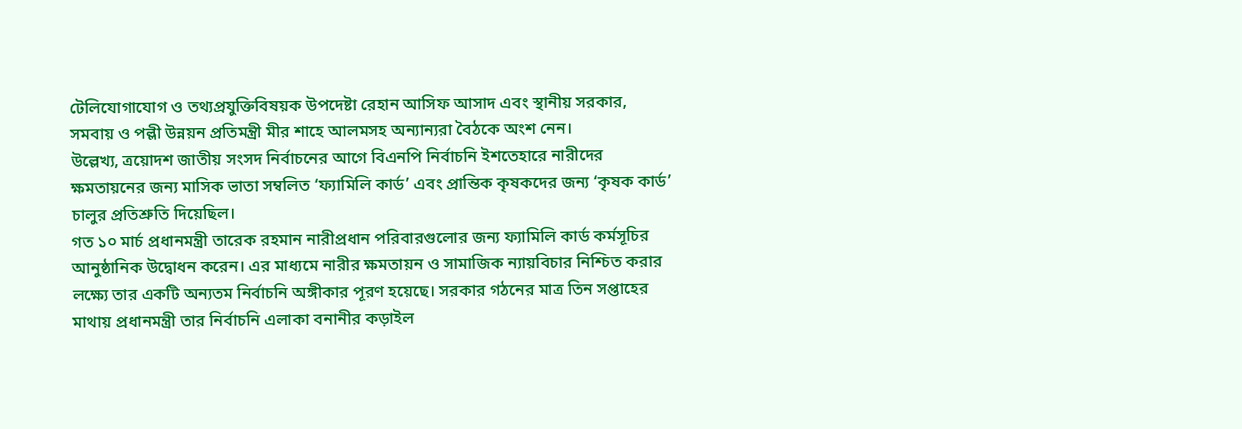টেলিযোগাযোগ ও তথ্যপ্রযুক্তিবিষয়ক উপদেষ্টা রেহান আসিফ আসাদ এবং স্থানীয় সরকার, সমবায় ও পল্লী উন্নয়ন প্রতিমন্ত্রী মীর শাহে আলমসহ অন্যান্যরা বৈঠকে অংশ নেন।
উল্লেখ্য, ত্রয়োদশ জাতীয় সংসদ নির্বাচনের আগে বিএনপি নির্বাচনি ইশতেহারে নারীদের ক্ষমতায়নের জন্য মাসিক ভাতা সম্বলিত ‘ফ্যামিলি কার্ড’ এবং প্রান্তিক কৃষকদের জন্য ‘কৃষক কার্ড’ চালুর প্রতিশ্রুতি দিয়েছিল।
গত ১০ মার্চ প্রধানমন্ত্রী তারেক রহমান নারীপ্রধান পরিবারগুলোর জন্য ফ্যামিলি কার্ড কর্মসূচির আনুষ্ঠানিক উদ্বোধন করেন। এর মাধ্যমে নারীর ক্ষমতায়ন ও সামাজিক ন্যায়বিচার নিশ্চিত করার লক্ষ্যে তার একটি অন্যতম নির্বাচনি অঙ্গীকার পূরণ হয়েছে। সরকার গঠনের মাত্র তিন সপ্তাহের মাথায় প্রধানমন্ত্রী তার নির্বাচনি এলাকা বনানীর কড়াইল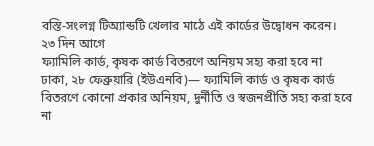বস্তি-সংলগ্ন টিঅ্যান্ডটি খেলার মাঠে এই কার্ডের উদ্বোধন করেন।
২৩ দিন আগে
ফ্যামিলি কার্ড, কৃষক কার্ড বিতরণে অনিয়ম সহ্য করা হবে না
ঢাকা, ২৮ ফেব্রুয়ারি (ইউএনবি)— ফ্যামিলি কার্ড ও কৃষক কার্ড বিতরণে কোনো প্রকার অনিয়ম, দুর্নীতি ও স্বজনপ্রীতি সহ্য করা হবে না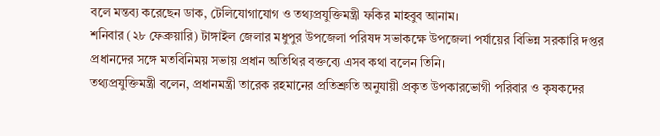বলে মন্তব্য করেছেন ডাক, টেলিযোগাযোগ ও তথ্যপ্রযুক্তিমন্ত্রী ফকির মাহবুব আনাম।
শনিবার (২৮ ফেব্রুয়ারি) টাঙ্গাইল জেলার মধুপুর উপজেলা পরিষদ সভাকক্ষে উপজেলা পর্যায়ের বিভিন্ন সরকারি দপ্তর প্রধানদের সঙ্গে মতবিনিময় সভায় প্রধান অতিথির বক্তব্যে এসব কথা বলেন তিনি।
তথ্যপ্রযুক্তিমন্ত্রী বলেন, প্রধানমন্ত্রী তারেক রহমানের প্রতিশ্রুতি অনুযায়ী প্রকৃত উপকারভোগী পরিবার ও কৃষকদের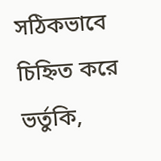সঠিকভাবে চিহ্নিত করে ভর্তুকি,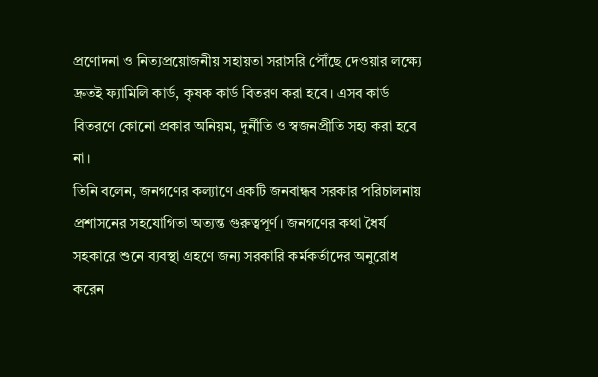প্রণোদনা ও নিত্যপ্রয়োজনীয় সহায়তা সরাসরি পৌঁছে দেওয়ার লক্ষ্যে দ্রুতই ফ্যামিলি কার্ড, কৃষক কার্ড বিতরণ করা হবে। এসব কার্ড বিতরণে কোনো প্রকার অনিয়ম, দুর্নীতি ও স্বজনপ্রীতি সহ্য করা হবে না।
তিনি বলেন, জনগণের কল্যাণে একটি জনবান্ধব সরকার পরিচালনায় প্রশাসনের সহযোগিতা অত্যন্ত গুরুত্বপূর্ণ। জনগণের কথা ধৈর্য সহকারে শুনে ব্যবস্থা গ্রহণে জন্য সরকারি কর্মকর্তাদের অনুরোধ করেন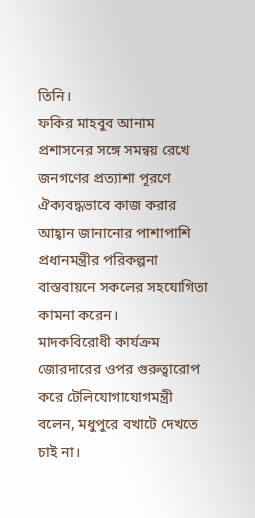তিনি।
ফকির মাহবুব আনাম প্রশাসনের সঙ্গে সমন্বয় রেখে জনগণের প্রত্যাশা পূরণে ঐক্যবদ্ধভাবে কাজ করার আহ্বান জানানোর পাশাপাশি প্রধানমন্ত্রীর পরিকল্পনা বাস্তবায়নে সকলের সহযোগিতা কামনা করেন।
মাদকবিরোধী কার্যক্রম জোরদারের ওপর গুরুত্বারোপ করে টেলিযোগাযোগমন্ত্রী বলেন, মধুপুরে বখাটে দেখতে চাই না।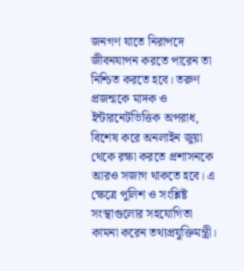জনগণ যাতে নিরাপদে জীবনযাপন করতে পারেন তা নিশ্চিত করতে হবে। তরুণ প্রজন্মকে মাদক ও ইন্টারনেটভিত্তিক অপরাধ, বিশেষ করে অনলাইন জুয়া থেকে রক্ষা করতে প্রশাসনকে আরও সজাগ থাকতে হবে। এ ক্ষেত্রে পুলিশ ও সংশ্লিষ্ট সংস্থাগুলোর সহযোগিতা কামনা করেন তথ্যপ্রযুক্তিমন্ত্রী।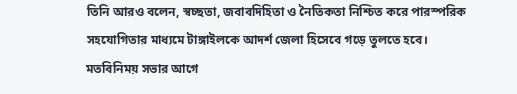তিনি আরও বলেন, স্বচ্ছতা, জবাবদিহিতা ও নৈতিকতা নিশ্চিত করে পারস্পরিক সহযোগিতার মাধ্যমে টাঙ্গাইলকে আদর্শ জেলা হিসেবে গড়ে তুলতে হবে।
মতবিনিময় সভার আগে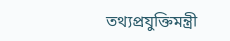তথ্যপ্রযুক্তিমন্ত্রী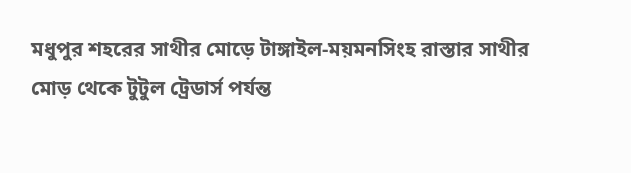মধুপুর শহরের সাথীর মোড়ে টাঙ্গাইল-ময়মনসিংহ রাস্তার সাথীর মোড় থেকে টুটুল ট্রেডার্স পর্যন্ত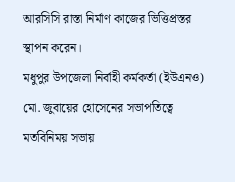আরসিসি রাস্তা নির্মাণ কাজের ভিত্তিপ্রস্তর স্থাপন করেন।
মধুপুর উপজেলা নির্বাহী কর্মকর্তা (ইউএনও) মো. জুবায়ের হোসেনের সভাপতিত্বে মতবিনিময় সভায়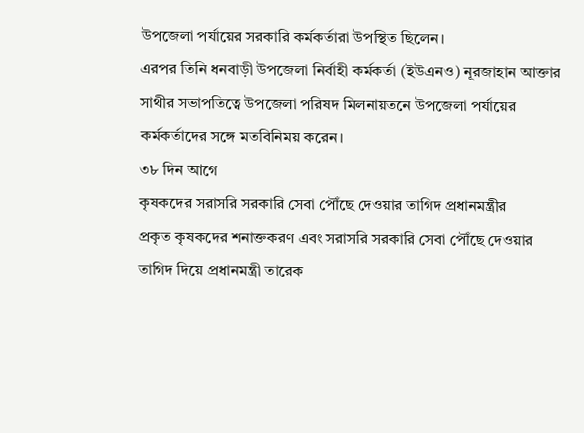উপজেলা পর্যায়ের সরকারি কর্মকর্তারা উপস্থিত ছিলেন।
এরপর তিনি ধনবাড়ী উপজেলা নির্বাহী কর্মকর্তা (ইউএনও) নূরজাহান আক্তার সাথীর সভাপতিত্বে উপজেলা পরিষদ মিলনায়তনে উপজেলা পর্যায়ের কর্মকর্তাদের সঙ্গে মতবিনিময় করেন।
৩৮ দিন আগে
কৃষকদের সরাসরি সরকারি সেবা পৌঁছে দেওয়ার তাগিদ প্রধানমন্ত্রীর
প্রকৃত কৃষকদের শনাক্তকরণ এবং সরাসরি সরকারি সেবা পৌঁছে দেওয়ার তাগিদ দিয়ে প্রধানমন্ত্রী তারেক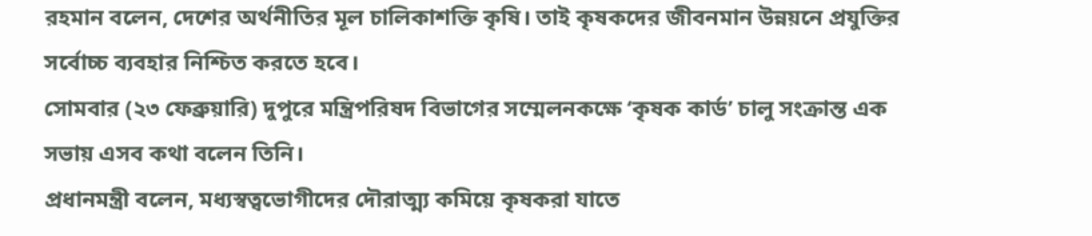রহমান বলেন, দেশের অর্থনীতির মূল চালিকাশক্তি কৃষি। তাই কৃষকদের জীবনমান উন্নয়নে প্রযুক্তির সর্বোচ্চ ব্যবহার নিশ্চিত করতে হবে।
সোমবার (২৩ ফেব্রুয়ারি) দুপুরে মন্ত্রিপরিষদ বিভাগের সম্মেলনকক্ষে ‘কৃষক কার্ড’ চালু সংক্রান্ত এক সভায় এসব কথা বলেন তিনি।
প্রধানমন্ত্রী বলেন, মধ্যস্বত্বভোগীদের দৌরাত্ম্য কমিয়ে কৃষকরা যাতে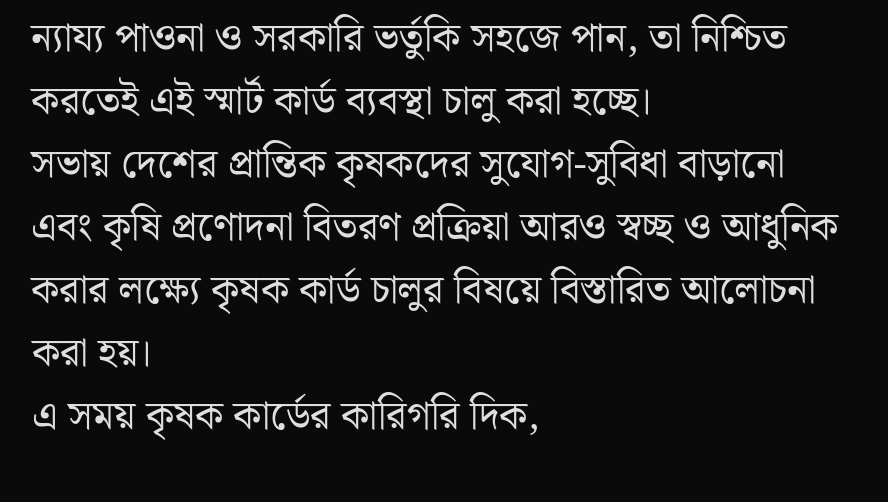ন্যায্য পাওনা ও সরকারি ভর্তুকি সহজে পান, তা নিশ্চিত করতেই এই স্মার্ট কার্ড ব্যবস্থা চালু করা হচ্ছে।
সভায় দেশের প্রান্তিক কৃষকদের সুযোগ-সুবিধা বাড়ানো এবং কৃষি প্রণোদনা বিতরণ প্রক্রিয়া আরও স্বচ্ছ ও আধুনিক করার লক্ষ্যে কৃষক কার্ড চালুর বিষয়ে বিস্তারিত আলোচনা করা হয়।
এ সময় কৃষক কার্ডের কারিগরি দিক,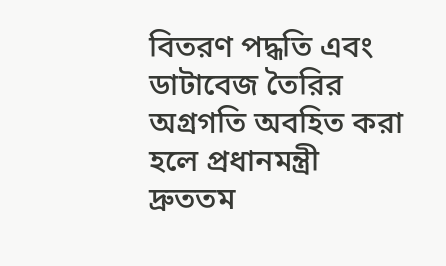বিতরণ পদ্ধতি এবং ডাটাবেজ তৈরির অগ্রগতি অবহিত করা হলে প্রধানমন্ত্রী দ্রুততম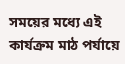সময়ের মধ্যে এই কার্যক্রম মাঠ পর্যায়ে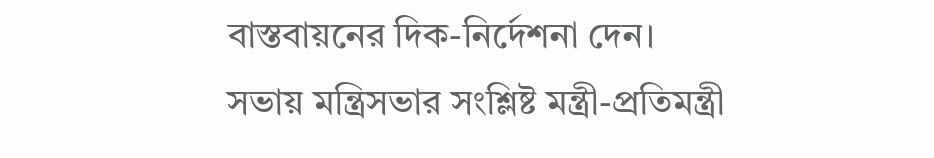বাস্তবায়নের দিক-নির্দেশনা দেন।
সভায় মন্ত্রিসভার সংশ্লিষ্ট মন্ত্রী-প্রতিমন্ত্রী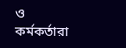ও কর্মকর্তারা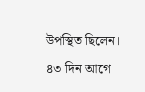উপস্থিত ছিলেন।
৪৩ দিন আগে